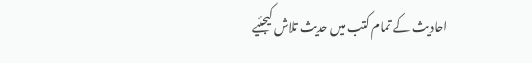احادیث کے تمام کتب میں حدیث تلاش کیجئیے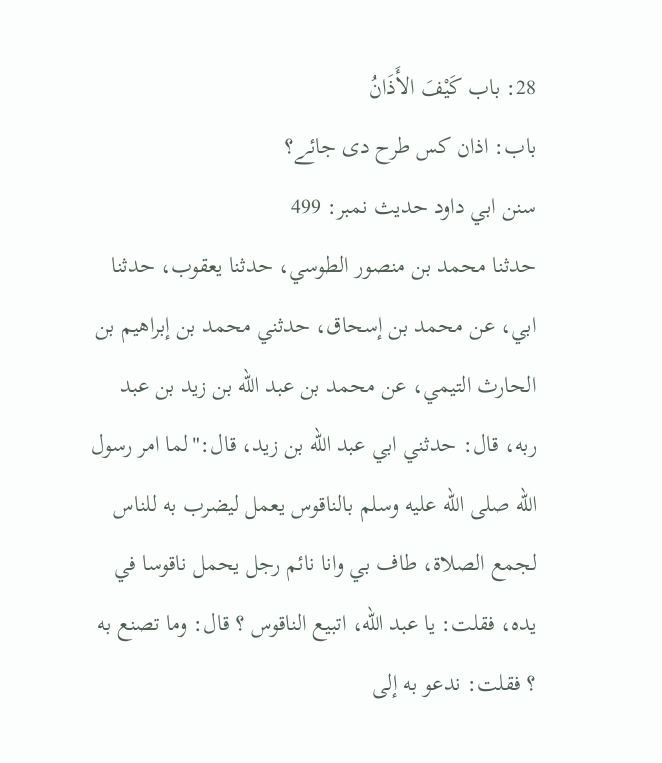28: باب كَيْفَ الأَذَانُ
باب: اذان کس طرح دی جائے؟
سنن ابي داود حدیث نمبر: 499
حدثنا محمد بن منصور الطوسي، حدثنا يعقوب، حدثنا ابي، عن محمد بن إسحاق، حدثني محمد بن إبراهيم بن الحارث التيمي، عن محمد بن عبد الله بن زيد بن عبد ربه، قال: حدثني ابي عبد الله بن زيد، قال:"لما امر رسول الله صلى الله عليه وسلم بالناقوس يعمل ليضرب به للناس لجمع الصلاة، طاف بي وانا نائم رجل يحمل ناقوسا في يده، فقلت: يا عبد الله، اتبيع الناقوس ؟ قال: وما تصنع به ؟ فقلت: ندعو به إلى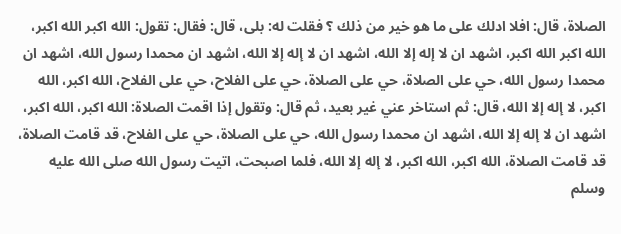الصلاة، قال: افلا ادلك على ما هو خير من ذلك ؟ فقلت له: بلى، قال: فقال: تقول: الله اكبر الله اكبر، الله اكبر الله اكبر، اشهد ان لا إله إلا الله، اشهد ان لا إله إلا الله، اشهد ان محمدا رسول الله، اشهد ان محمدا رسول الله، حي على الصلاة، حي على الصلاة، حي على الفلاح، حي على الفلاح، الله اكبر، الله اكبر، لا إله إلا الله، قال: ثم استاخر عني غير بعيد، ثم قال: وتقول إذا اقمت الصلاة: الله اكبر، الله اكبر، اشهد ان لا إله إلا الله، اشهد ان محمدا رسول الله، حي على الصلاة، حي على الفلاح، قد قامت الصلاة، قد قامت الصلاة، الله اكبر، الله اكبر، لا إله إلا الله، فلما اصبحت، اتيت رسول الله صلى الله عليه وسلم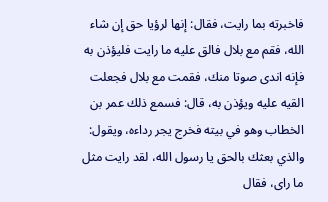فاخبرته بما رايت، فقال: إنها لرؤيا حق إن شاء الله، فقم مع بلال فالق عليه ما رايت فليؤذن به فإنه اندى صوتا منك، فقمت مع بلال فجعلت القيه عليه ويؤذن به، قال: فسمع ذلك عمر بن الخطاب وهو في بيته فخرج يجر رداءه، ويقول: والذي بعثك بالحق يا رسول الله، لقد رايت مثل ما راى، فقال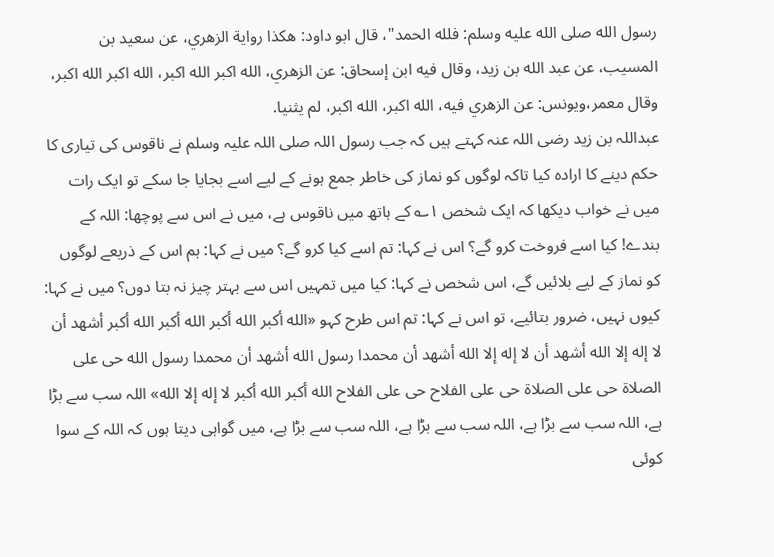رسول الله صلى الله عليه وسلم: فلله الحمد"، قال ابو داود: هكذا رواية الزهري، عن سعيد بن المسيب، عن عبد الله بن زيد، وقال فيه ابن إسحاق: عن الزهري، الله اكبر الله اكبر، الله اكبر الله اكبر، وقال معمر،ويونس: عن الزهري فيه، الله اكبر، الله اكبر، لم يثنيا.
عبداللہ بن زید رضی اللہ عنہ کہتے ہیں کہ جب رسول اللہ صلی اللہ علیہ وسلم نے ناقوس کی تیاری کا حکم دینے کا ارادہ کیا تاکہ لوگوں کو نماز کی خاطر جمع ہونے کے لیے اسے بجایا جا سکے تو ایک رات میں نے خواب دیکھا کہ ایک شخص ۱؎ کے ہاتھ میں ناقوس ہے، میں نے اس سے پوچھا: اللہ کے بندے! کیا اسے فروخت کرو گے؟ اس نے کہا: تم اسے کیا کرو گے؟ میں نے کہا: ہم اس کے ذریعے لوگوں کو نماز کے لیے بلائیں گے، اس شخص نے کہا: کیا میں تمہیں اس سے بہتر چیز نہ بتا دوں؟ میں نے کہا: کیوں نہیں، ضرور بتائیے، تو اس نے کہا: تم اس طرح کہو «الله أكبر الله أكبر الله أكبر الله أكبر أشهد أن لا إله إلا الله أشهد أن لا إله إلا الله أشهد أن محمدا رسول الله أشهد أن محمدا رسول الله حى على الصلاة حى على الصلاة حى على الفلاح حى على الفلاح الله أكبر الله أكبر لا إله إلا الله» اللہ سب سے بڑا ہے، اللہ سب سے بڑا ہے، اللہ سب سے بڑا ہے، اللہ سب سے بڑا ہے، میں گواہی دیتا ہوں کہ اللہ کے سوا کوئی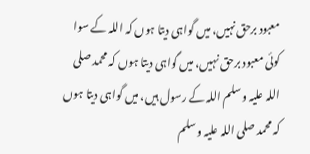معبود برحق نہیں، میں گواہی دیتا ہوں کہ اللہ کے سوا کوئی معبود برحق نہیں، میں گواہی دیتا ہوں کہ محمد صلی اللہ علیہ وسلم اللہ کے رسول ہیں، میں گواہی دیتا ہوں کہ محمد صلی اللہ علیہ وسلم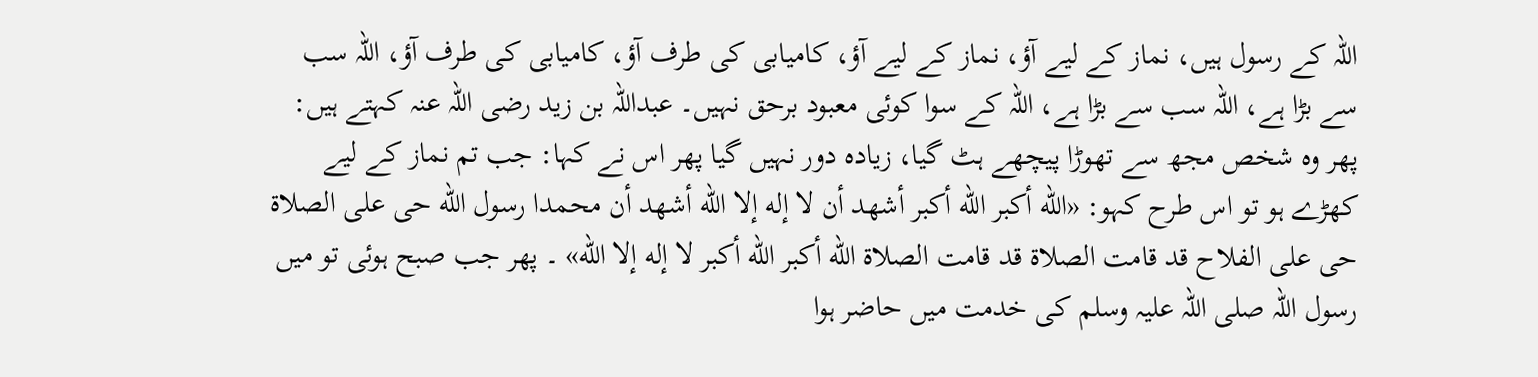اللہ کے رسول ہیں، نماز کے لیے آؤ، نماز کے لیے آؤ، کامیابی کی طرف آؤ، کامیابی کی طرف آؤ، اللہ سب سے بڑا ہے، اللہ سب سے بڑا ہے، اللہ کے سوا کوئی معبود برحق نہیں۔ عبداللہ بن زید رضی اللہ عنہ کہتے ہیں: پھر وہ شخص مجھ سے تھوڑا پیچھے ہٹ گیا، زیادہ دور نہیں گیا پھر اس نے کہا: جب تم نماز کے لیے کھڑے ہو تو اس طرح کہو: «الله أكبر الله أكبر أشهد أن لا إله إلا الله أشهد أن محمدا رسول الله حى على الصلاة حى على الفلاح قد قامت الصلاة قد قامت الصلاة الله أكبر الله أكبر لا إله إلا الله» ۔ پھر جب صبح ہوئی تو میں رسول اللہ صلی اللہ علیہ وسلم کی خدمت میں حاضر ہوا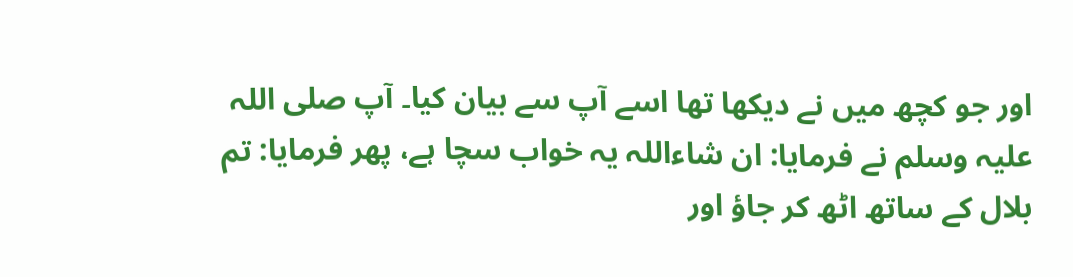اور جو کچھ میں نے دیکھا تھا اسے آپ سے بیان کیا۔ آپ صلی اللہ علیہ وسلم نے فرمایا: ان شاءاللہ یہ خواب سچا ہے، پھر فرمایا: تم بلال کے ساتھ اٹھ کر جاؤ اور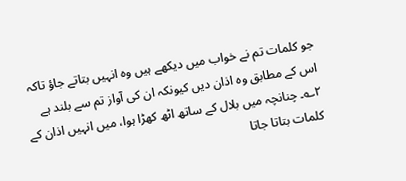جو کلمات تم نے خواب میں دیکھے ہیں وہ انہیں بتاتے جاؤ تاکہ اس کے مطابق وہ اذان دیں کیونکہ ان کی آواز تم سے بلند ہے ۲؎۔ چنانچہ میں بلال کے ساتھ اٹھ کھڑا ہوا، میں انہیں اذان کے کلمات بتاتا جاتا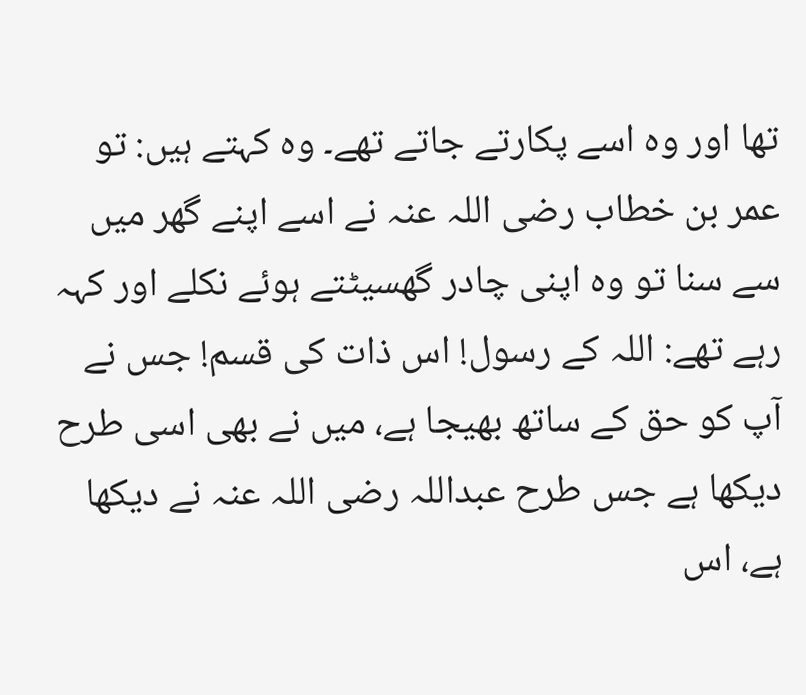تھا اور وہ اسے پکارتے جاتے تھے۔ وہ کہتے ہیں: تو عمر بن خطاب رضی اللہ عنہ نے اسے اپنے گھر میں سے سنا تو وہ اپنی چادر گھسیٹتے ہوئے نکلے اور کہہ رہے تھے: اللہ کے رسول! اس ذات کی قسم! جس نے آپ کو حق کے ساتھ بھیجا ہے، میں نے بھی اسی طرح دیکھا ہے جس طرح عبداللہ رضی اللہ عنہ نے دیکھا ہے، اس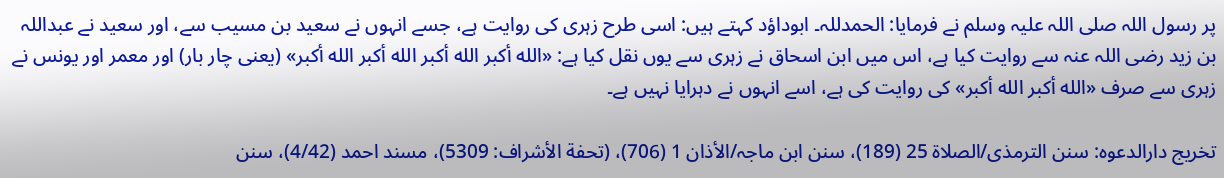پر رسول اللہ صلی اللہ علیہ وسلم نے فرمایا: الحمدللہ۔ ابوداؤد کہتے ہیں: اسی طرح زہری کی روایت ہے، جسے انہوں نے سعید بن مسیب سے، اور سعید نے عبداللہ بن زید رضی اللہ عنہ سے روایت کیا ہے، اس میں ابن اسحاق نے زہری سے یوں نقل کیا ہے: «الله أكبر الله أكبر الله أكبر الله أكبر» (یعنی چار بار) اور معمر اور یونس نے زہری سے صرف «الله أكبر الله أكبر» کی روایت کی ہے، اسے انہوں نے دہرایا نہیں ہے۔

تخریج دارالدعوہ: سنن الترمذی/الصلاة 25 (189)، سنن ابن ماجہ/الأذان 1 (706)، (تحفة الأشراف: 5309)، مسند احمد (4/42)، سنن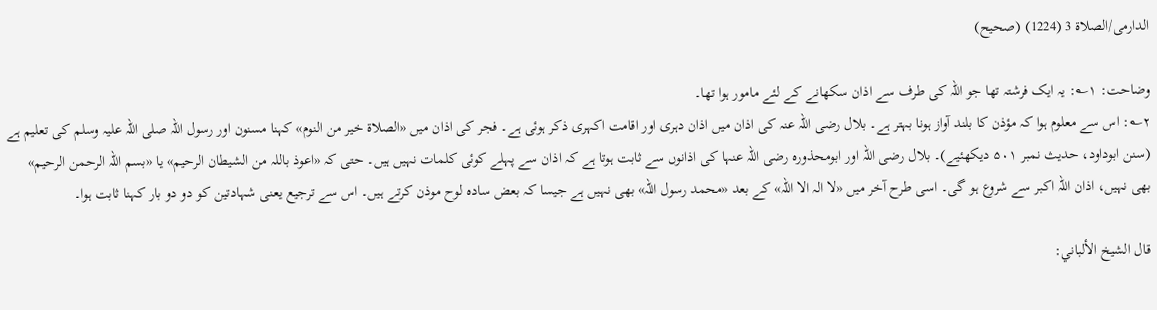الدارمی/الصلاة 3 (1224) (صحیح)

وضاحت: ۱؎: یہ ایک فرشتہ تھا جو اللہ کی طرف سے اذان سکھانے کے لئے مامور ہوا تھا۔
۲؎: اس سے معلوم ہوا کہ مؤذن کا بلند آواز ہونا بہتر ہے۔ بلال رضی اللہ عنہ کی اذان میں اذان دہری اور اقامت اکہری ذکر ہوئی ہے۔ فجر کی اذان میں «الصلاة خير من النوم» کہنا مسنون اور رسول اللہ صلی اللہ علیہ وسلم کی تعلیم ہے (سنن ابوداود، حدیث نمبر ۵۰۱ دیکھئیے)۔ بلال رضی اللہ اور ابومحذورہ رضی اللہ عنہا کی اذانوں سے ثابت ہوتا ہے کہ اذان سے پہلے کوئی کلمات نہیں ہیں۔ حتی کہ «اعوذ باللہ من الشیطان الرحیم» یا «بسم اللہ الرحمن الرحیم» بھی نہیں، اذان اللہ اکبر سے شروع ہو گی۔ اسی طرح آخر میں «لا الہ الا اللہ» کے بعد «محمد رسول اللہ» بھی نہیں ہے جیسا کہ بعض سادہ لوح موذن کرتے ہیں۔ اس سے ترجیع یعنی شہادتین کو دو دو بار کہنا ثابت ہوا۔

قال الشيخ الألباني: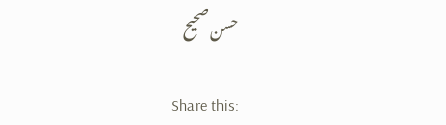حسن صحيح

Share this: